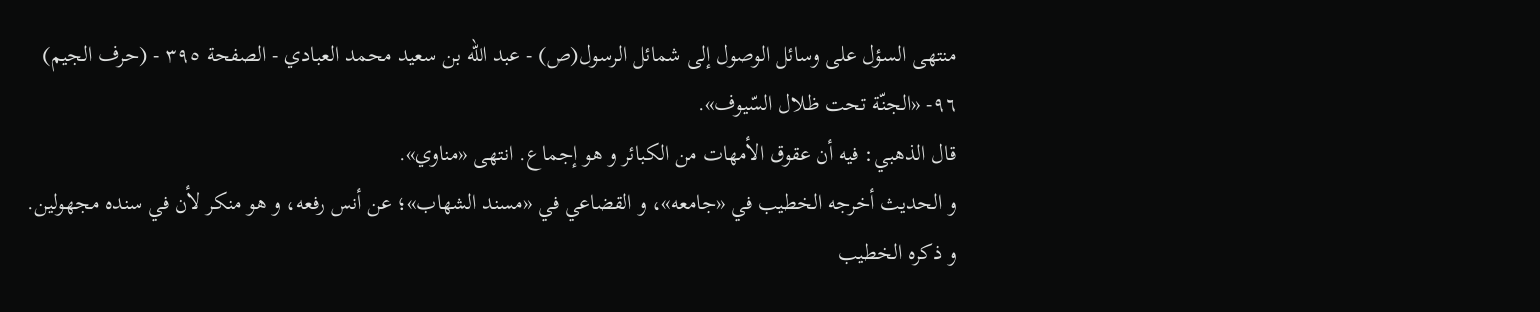منتهى السؤل على وسائل الوصول إلى شمائل الرسول(ص) - عبد الله بن سعيد محمد العبادي - الصفحة ٣٩٥ - (حرف الجيم)
٩٦- «الجنّة تحت ظلال السّيوف».
قال الذهبي: فيه أن عقوق الأمهات من الكبائر و هو إجماع. انتهى «مناوي».
و الحديث أخرجه الخطيب في «جامعه»، و القضاعي في «مسند الشهاب»؛ عن أنس رفعه، و هو منكر لأن في سنده مجهولين.
و ذكره الخطيب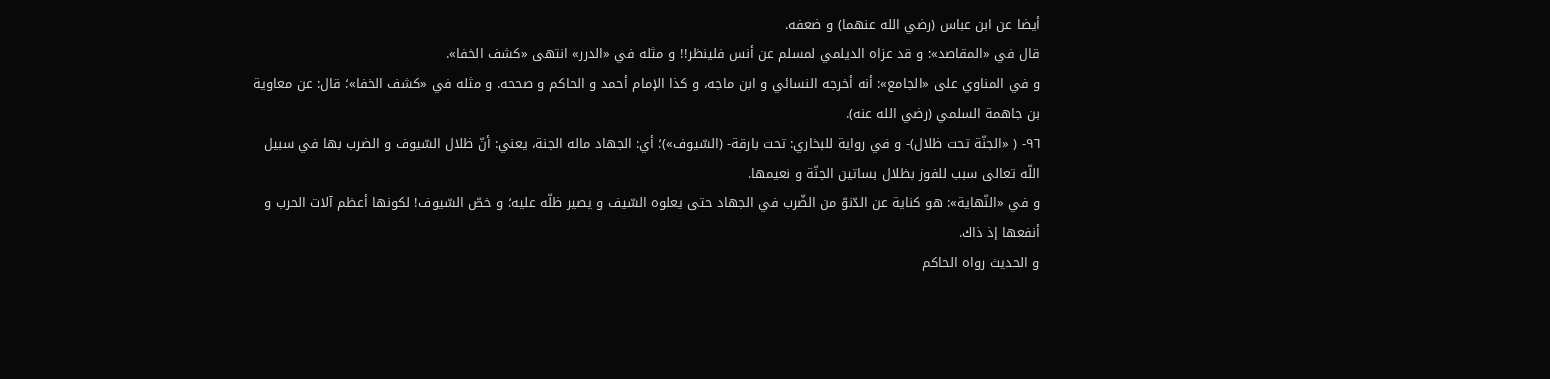أيضا عن ابن عباس (رضي الله عنهما) و ضعفه.
قال في «المقاصد»: و قد عزاه الديلمي لمسلم عن أنس فلينظر!! و مثله في «الدرر» انتهى «كشف الخفا».
و في المناوي على «الجامع»: أنه أخرجه النسائي و ابن ماجه، و كذا الإمام أحمد و الحاكم و صححه. و مثله في «كشف الخفا»؛ قال: عن معاوية بن جاهمة السلمي (رضي الله عنه).
٩٦- ( «الجنّة تحت ظلال)- و في رواية للبخاري: تحت بارقة- (السّيوف»)؛ أي: الجهاد ماله الجنة، يعني: أنّ ظلال السّيوف و الضرب بها في سبيل اللّه تعالى سبب للفوز بظلال بساتين الجنّة و نعيمها.
و في «النّهاية»: هو كناية عن الدّنوّ من الضّرب في الجهاد حتى يعلوه السّيف و يصير ظلّه عليه؛ و خصّ السّيوف! لكونها أعظم آلات الحرب و أنفعها إذ ذاك.
و الحديث رواه الحاكم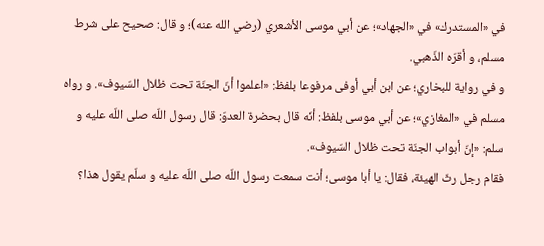في «المستدرك» في «الجهاد»؛ عن أبي موسى الأشعري (رضي الله عنه)؛ و قال: صحيح على شرط مسلم، و أقرّه الذّهبي.
و في رواية للبخاري؛ عن ابن أبي أوفى مرفوعا بلفظ: «اعلموا أنّ الجنّة تحت ظلال السّيوف». و رواه مسلم في «المغازي»؛ عن أبي موسى بلفظ: أنّه قال بحضرة العدوّ: قال رسول اللّه صلى اللّه عليه و سلم: «إنّ أبواب الجنّة تحت ظلال السّيوف».
فقام رجل رثّ الهيئة، فقال: يا أبا موسى؛ أنت سمعت رسول اللّه صلى اللّه عليه و سلّم يقول هذا؟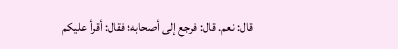قال: نعم. قال: فرجع إلى أصحابه؛ فقال: أقرأ عليكم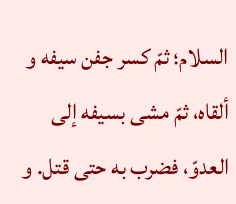السلام؛ ثمّ كسر جفن سيفه و ألقاه، ثمّ مشى بسيفه إلى العدوّ، فضرب به حتى قتل. و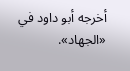أخرجه أبو داود في «الجهاد».